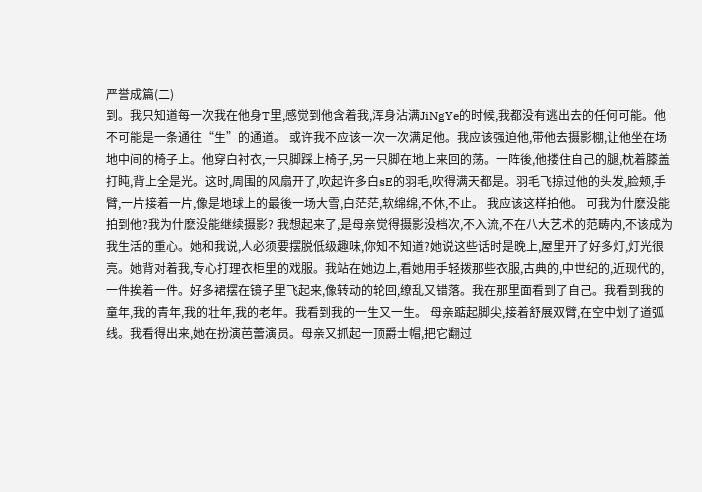严誉成篇(二)
到。我只知道每一次我在他身T里,感觉到他含着我,浑身沾满JiNgYe的时候,我都没有逃出去的任何可能。他不可能是一条通往“生”的通道。 或许我不应该一次一次满足他。我应该强迫他,带他去摄影棚,让他坐在场地中间的椅子上。他穿白衬衣,一只脚踩上椅子,另一只脚在地上来回的荡。一阵後,他搂住自己的腿,枕着膝盖打盹,背上全是光。这时,周围的风扇开了,吹起许多白sE的羽毛,吹得满天都是。羽毛飞掠过他的头发,脸颊,手臂,一片接着一片,像是地球上的最後一场大雪,白茫茫,软绵绵,不休,不止。 我应该这样拍他。 可我为什麽没能拍到他?我为什麽没能继续摄影? 我想起来了,是母亲觉得摄影没档次,不入流,不在八大艺术的范畴内,不该成为我生活的重心。她和我说,人必须要摆脱低级趣味,你知不知道?她说这些话时是晚上,屋里开了好多灯,灯光很亮。她背对着我,专心打理衣柜里的戏服。我站在她边上,看她用手轻拨那些衣服,古典的,中世纪的,近现代的,一件挨着一件。好多裙摆在镜子里飞起来,像转动的轮回,缭乱又错落。我在那里面看到了自己。我看到我的童年,我的青年,我的壮年,我的老年。我看到我的一生又一生。 母亲踮起脚尖,接着舒展双臂,在空中划了道弧线。我看得出来,她在扮演芭蕾演员。母亲又抓起一顶爵士帽,把它翻过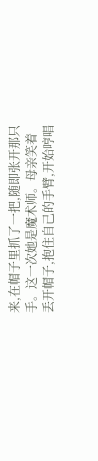来,在帽子里抓了一把,随即张开那只手。这一次她是魔术师。母亲笑着丢开帽子,抱住自己的手臂,开始哼唱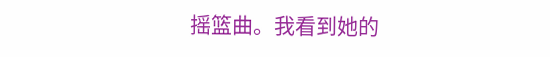摇篮曲。我看到她的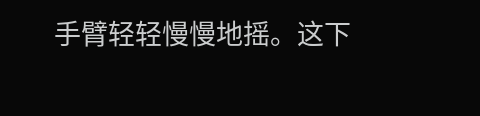手臂轻轻慢慢地摇。这下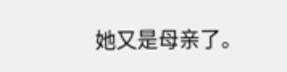她又是母亲了。